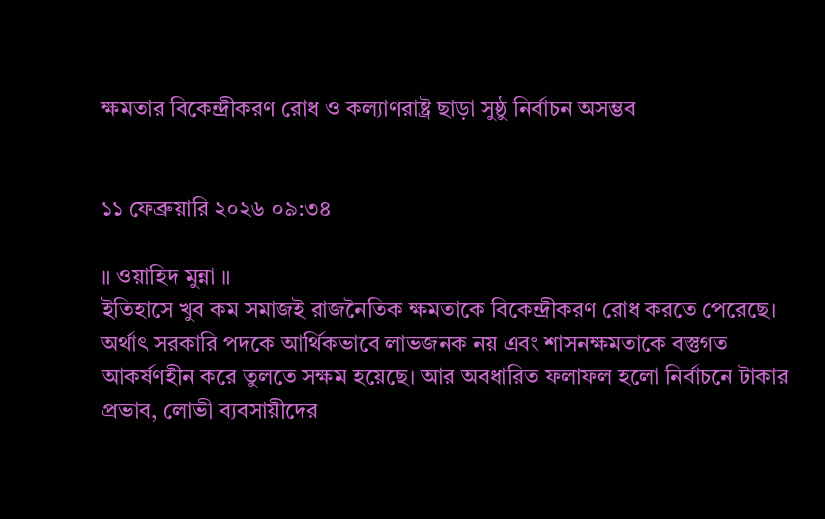ক্ষমতার বিকেন্দ্রীকরণ রোধ ও কল্যাণরাষ্ট্র ছাড়া সুষ্ঠু নির্বাচন অসম্ভব


১১ ফেব্রুয়ারি ২০২৬ ০৯:৩৪

॥ ওয়াহিদ মুন্না ॥
ইতিহাসে খুব কম সমাজই রাজনৈতিক ক্ষমতাকে বিকেন্দ্রীকরণ রোধ করতে পেরেছে। অর্থাৎ সরকারি পদকে আর্থিকভাবে লাভজনক নয় এবং শাসনক্ষমতাকে বস্তুগত আকর্ষণহীন করে তুলতে সক্ষম হয়েছে। আর অবধারিত ফলাফল হলো নির্বাচনে টাকার প্রভাব, লোভী ব্যবসায়ীদের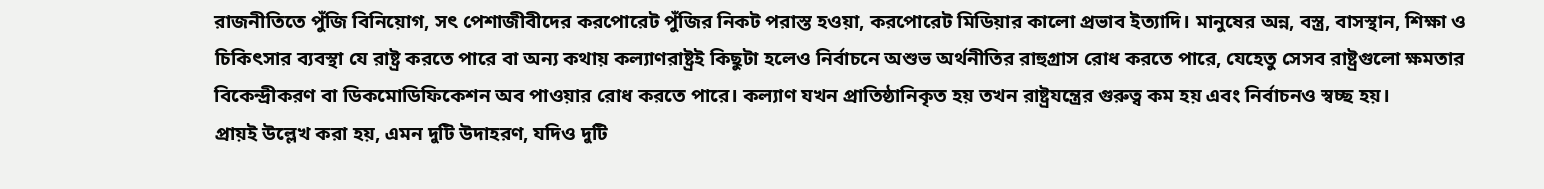রাজনীতিতে পুঁজি বিনিয়োগ, সৎ পেশাজীবীদের করপোরেট পুঁজির নিকট পরাস্ত হওয়া, করপোরেট মিডিয়ার কালো প্রভাব ইত্যাদি। মানুষের অন্ন, বস্ত্র, বাসস্থান, শিক্ষা ও চিকিৎসার ব্যবস্থা যে রাষ্ট্র করতে পারে বা অন্য কথায় কল্যাণরাষ্ট্রই কিছুটা হলেও নির্বাচনে অশুভ অর্থনীতির রাহুগ্রাস রোধ করতে পারে, যেহেতু সেসব রাষ্ট্রগুলো ক্ষমতার বিকেন্দ্রীকরণ বা ডিকমোডিফিকেশন অব পাওয়ার রোধ করতে পারে। কল্যাণ যখন প্রাতিষ্ঠানিকৃত হয় তখন রাষ্ট্রযন্ত্রের গুরুত্ব কম হয় এবং নির্বাচনও স্বচ্ছ হয়।
প্রায়ই উল্লেখ করা হয়, এমন দুটি উদাহরণ, যদিও দুটি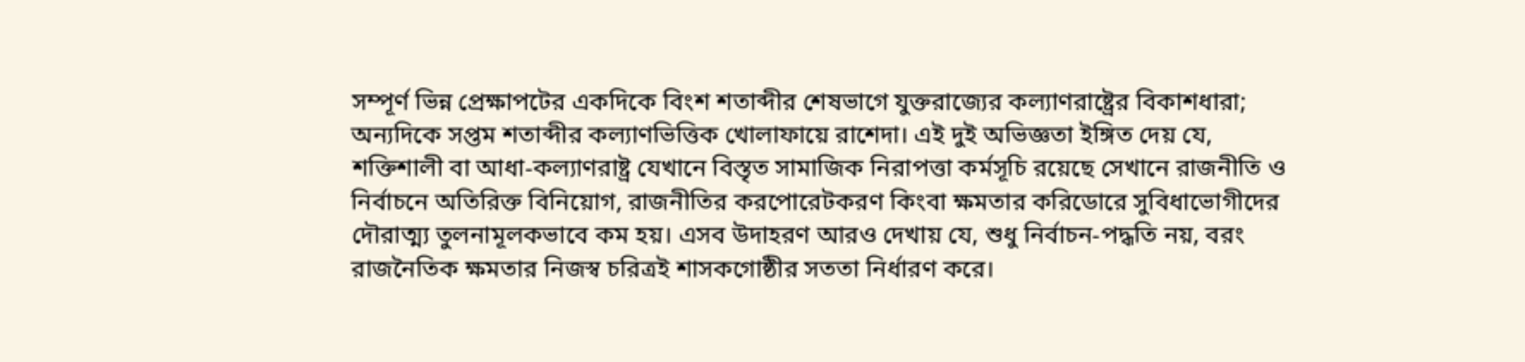সম্পূর্ণ ভিন্ন প্রেক্ষাপটের একদিকে বিংশ শতাব্দীর শেষভাগে যুক্তরাজ্যের কল্যাণরাষ্ট্রের বিকাশধারা; অন্যদিকে সপ্তম শতাব্দীর কল্যাণভিত্তিক খোলাফায়ে রাশেদা। এই দুই অভিজ্ঞতা ইঙ্গিত দেয় যে, শক্তিশালী বা আধা-কল্যাণরাষ্ট্র যেখানে বিস্তৃত সামাজিক নিরাপত্তা কর্মসূচি রয়েছে সেখানে রাজনীতি ও নির্বাচনে অতিরিক্ত বিনিয়োগ, রাজনীতির করপোরেটকরণ কিংবা ক্ষমতার করিডোরে সুবিধাভোগীদের দৌরাত্ম্য তুলনামূলকভাবে কম হয়। এসব উদাহরণ আরও দেখায় যে, শুধু নির্বাচন-পদ্ধতি নয়, বরং রাজনৈতিক ক্ষমতার নিজস্ব চরিত্রই শাসকগোষ্ঠীর সততা নির্ধারণ করে।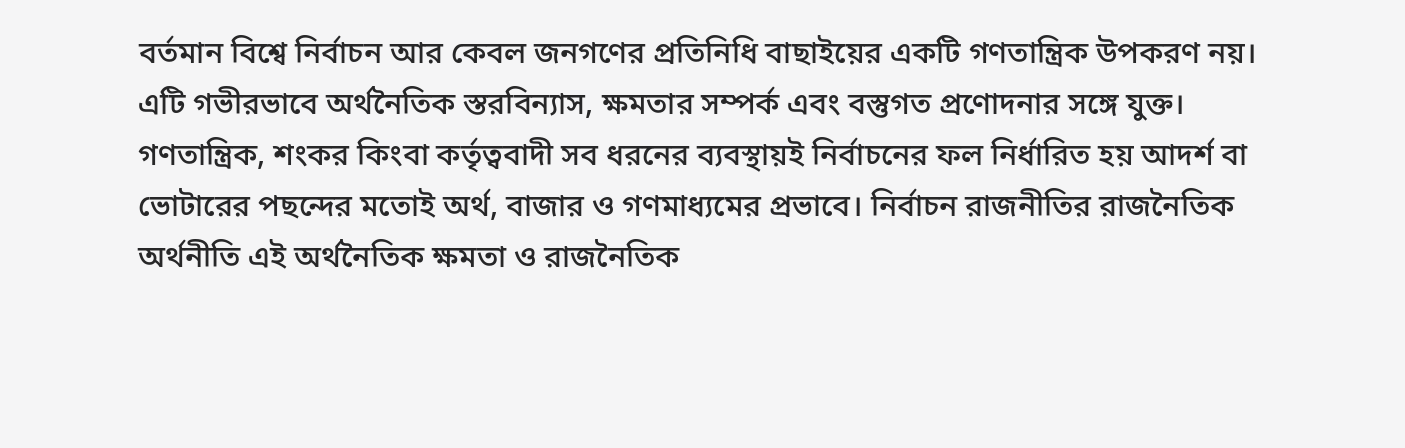বর্তমান বিশ্বে নির্বাচন আর কেবল জনগণের প্রতিনিধি বাছাইয়ের একটি গণতান্ত্রিক উপকরণ নয়। এটি গভীরভাবে অর্থনৈতিক স্তরবিন্যাস, ক্ষমতার সম্পর্ক এবং বস্তুগত প্রণোদনার সঙ্গে যুক্ত। গণতান্ত্রিক, শংকর কিংবা কর্তৃত্ববাদী সব ধরনের ব্যবস্থায়ই নির্বাচনের ফল নির্ধারিত হয় আদর্শ বা ভোটারের পছন্দের মতোই অর্থ, বাজার ও গণমাধ্যমের প্রভাবে। নির্বাচন রাজনীতির রাজনৈতিক অর্থনীতি এই অর্থনৈতিক ক্ষমতা ও রাজনৈতিক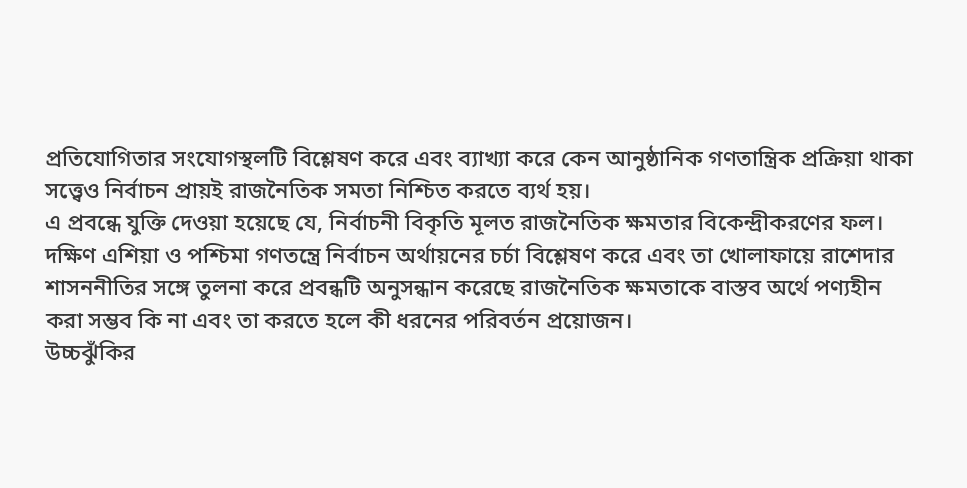প্রতিযোগিতার সংযোগস্থলটি বিশ্লেষণ করে এবং ব্যাখ্যা করে কেন আনুষ্ঠানিক গণতান্ত্রিক প্রক্রিয়া থাকা সত্ত্বেও নির্বাচন প্রায়ই রাজনৈতিক সমতা নিশ্চিত করতে ব্যর্থ হয়।
এ প্রবন্ধে যুক্তি দেওয়া হয়েছে যে, নির্বাচনী বিকৃতি মূলত রাজনৈতিক ক্ষমতার বিকেন্দ্রীকরণের ফল। দক্ষিণ এশিয়া ও পশ্চিমা গণতন্ত্রে নির্বাচন অর্থায়নের চর্চা বিশ্লেষণ করে এবং তা খোলাফায়ে রাশেদার শাসননীতির সঙ্গে তুলনা করে প্রবন্ধটি অনুসন্ধান করেছে রাজনৈতিক ক্ষমতাকে বাস্তব অর্থে পণ্যহীন করা সম্ভব কি না এবং তা করতে হলে কী ধরনের পরিবর্তন প্রয়োজন।
উচ্চঝুঁকির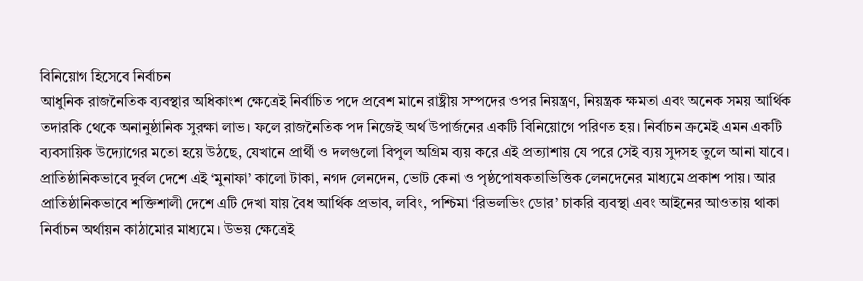বিনিয়োগ হিসেবে নির্বাচন
আধুনিক রাজনৈতিক ব্যবস্থার অধিকাংশ ক্ষেত্রেই নির্বাচিত পদে প্রবেশ মানে রাষ্ট্রীয় সম্পদের ওপর নিয়ন্ত্রণ, নিয়ন্ত্রক ক্ষমতা এবং অনেক সময় আর্থিক তদারকি থেকে অনানুষ্ঠানিক সুরক্ষা লাভ। ফলে রাজনৈতিক পদ নিজেই অর্থ উপার্জনের একটি বিনিয়োগে পরিণত হয়। নির্বাচন ক্রমেই এমন একটি ব্যবসায়িক উদ্যোগের মতো হয়ে উঠছে, যেখানে প্রার্থী ও দলগুলো বিপুল অগ্রিম ব্যয় করে এই প্রত্যাশায় যে পরে সেই ব্যয় সুদসহ তুলে আনা যাবে। প্রাতিষ্ঠানিকভাবে দুর্বল দেশে এই ‘মুনাফা’ কালো টাকা, নগদ লেনদেন, ভোট কেনা ও পৃষ্ঠপোষকতাভিত্তিক লেনদেনের মাধ্যমে প্রকাশ পায়। আর প্রাতিষ্ঠানিকভাবে শক্তিশালী দেশে এটি দেখা যায় বৈধ আর্থিক প্রভাব, লবিং, পশ্চিমা ‘রিভলভিং ডোর’ চাকরি ব্যবস্থা এবং আইনের আওতায় থাকা নির্বাচন অর্থায়ন কাঠামোর মাধ্যমে। উভয় ক্ষেত্রেই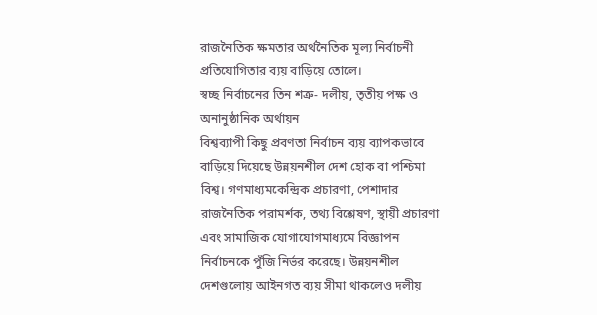রাজনৈতিক ক্ষমতার অর্থনৈতিক মূল্য নির্বাচনী প্রতিযোগিতার ব্যয় বাড়িয়ে তোলে।
স্বচ্ছ নির্বাচনের তিন শত্রু- দলীয়, তৃতীয় পক্ষ ও অনানুষ্ঠানিক অর্থায়ন
বিশ্বব্যাপী কিছু প্রবণতা নির্বাচন ব্যয় ব্যাপকভাবে বাড়িয়ে দিয়েছে উন্নয়নশীল দেশ হোক বা পশ্চিমা বিশ্ব। গণমাধ্যমকেন্দ্রিক প্রচারণা, পেশাদার রাজনৈতিক পরামর্শক, তথ্য বিশ্লেষণ, স্থায়ী প্রচারণা এবং সামাজিক যোগাযোগমাধ্যমে বিজ্ঞাপন নির্বাচনকে পুঁজি নির্ভর করেছে। উন্নয়নশীল দেশগুলোয় আইনগত ব্যয় সীমা থাকলেও দলীয়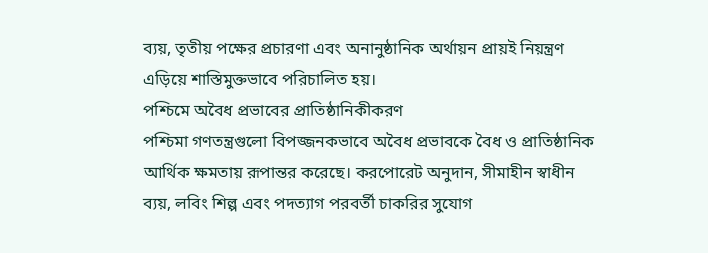ব্যয়, তৃতীয় পক্ষের প্রচারণা এবং অনানুষ্ঠানিক অর্থায়ন প্রায়ই নিয়ন্ত্রণ এড়িয়ে শাস্তিমুক্তভাবে পরিচালিত হয়।
পশ্চিমে অবৈধ প্রভাবের প্রাতিষ্ঠানিকীকরণ
পশ্চিমা গণতন্ত্রগুলো বিপজ্জনকভাবে অবৈধ প্রভাবকে বৈধ ও প্রাতিষ্ঠানিক আর্থিক ক্ষমতায় রূপান্তর করেছে। করপোরেট অনুদান, সীমাহীন স্বাধীন ব্যয়, লবিং শিল্প এবং পদত্যাগ পরবর্তী চাকরির সুযোগ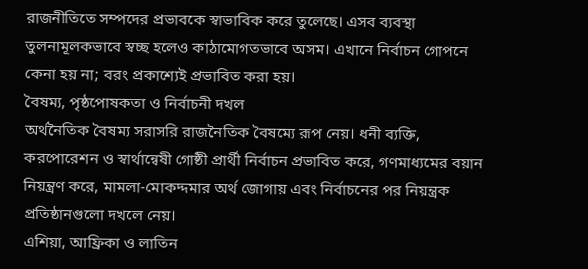রাজনীতিতে সম্পদের প্রভাবকে স্বাভাবিক করে তুলেছে। এসব ব্যবস্থা তুলনামূলকভাবে স্বচ্ছ হলেও কাঠামোগতভাবে অসম। এখানে নির্বাচন গোপনে কেনা হয় না; বরং প্রকাশ্যেই প্রভাবিত করা হয়।
বৈষম্য, পৃষ্ঠপোষকতা ও নির্বাচনী দখল
অর্থনৈতিক বৈষম্য সরাসরি রাজনৈতিক বৈষম্যে রূপ নেয়। ধনী ব্যক্তি, করপোরেশন ও স্বার্থান্বেষী গোষ্ঠী প্রার্থী নির্বাচন প্রভাবিত করে, গণমাধ্যমের বয়ান নিয়ন্ত্রণ করে, মামলা-মোকদ্দমার অর্থ জোগায় এবং নির্বাচনের পর নিয়ন্ত্রক প্রতিষ্ঠানগুলো দখলে নেয়।
এশিয়া, আফ্রিকা ও লাতিন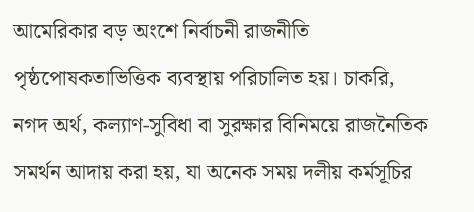আমেরিকার বড় অংশে নির্বাচনী রাজনীতি পৃষ্ঠপোষকতাভিত্তিক ব্যবস্থায় পরিচালিত হয়। চাকরি, নগদ অর্থ, কল্যাণ-সুবিধা বা সুরক্ষার বিনিময়ে রাজনৈতিক সমর্থন আদায় করা হয়, যা অনেক সময় দলীয় কর্মসূচির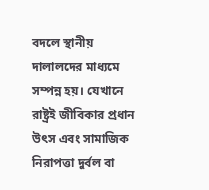বদলে স্থানীয় দালালদের মাধ্যমে সম্পন্ন হয়। যেখানে রাষ্ট্রই জীবিকার প্রধান উৎস এবং সামাজিক নিরাপত্তা দুর্বল বা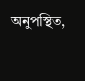অনুপস্থিত,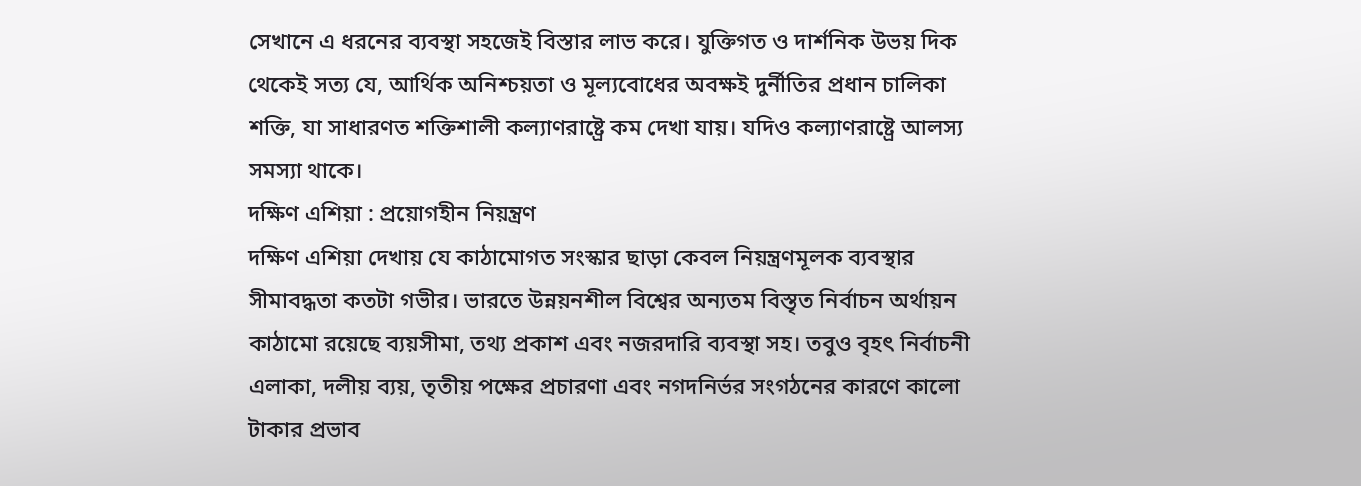সেখানে এ ধরনের ব্যবস্থা সহজেই বিস্তার লাভ করে। যুক্তিগত ও দার্শনিক উভয় দিক থেকেই সত্য যে, আর্থিক অনিশ্চয়তা ও মূল্যবোধের অবক্ষই দুর্নীতির প্রধান চালিকা শক্তি, যা সাধারণত শক্তিশালী কল্যাণরাষ্ট্রে কম দেখা যায়। যদিও কল্যাণরাষ্ট্রে আলস্য সমস্যা থাকে।
দক্ষিণ এশিয়া : প্রয়োগহীন নিয়ন্ত্রণ
দক্ষিণ এশিয়া দেখায় যে কাঠামোগত সংস্কার ছাড়া কেবল নিয়ন্ত্রণমূলক ব্যবস্থার সীমাবদ্ধতা কতটা গভীর। ভারতে উন্নয়নশীল বিশ্বের অন্যতম বিস্তৃত নির্বাচন অর্থায়ন কাঠামো রয়েছে ব্যয়সীমা, তথ্য প্রকাশ এবং নজরদারি ব্যবস্থা সহ। তবুও বৃহৎ নির্বাচনী এলাকা, দলীয় ব্যয়, তৃতীয় পক্ষের প্রচারণা এবং নগদনির্ভর সংগঠনের কারণে কালো টাকার প্রভাব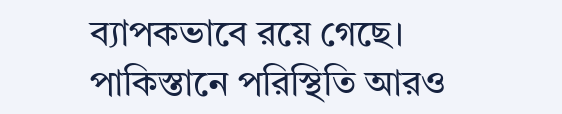ব্যাপকভাবে রয়ে গেছে।
পাকিস্তানে পরিস্থিতি আরও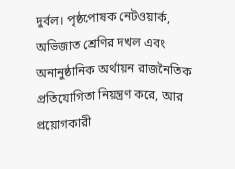দুর্বল। পৃষ্ঠপোষক নেটওয়ার্ক, অভিজাত শ্রেণির দখল এবং অনানুষ্ঠানিক অর্থায়ন রাজনৈতিক প্রতিযোগিতা নিয়ন্ত্রণ করে, আর প্রয়োগকারী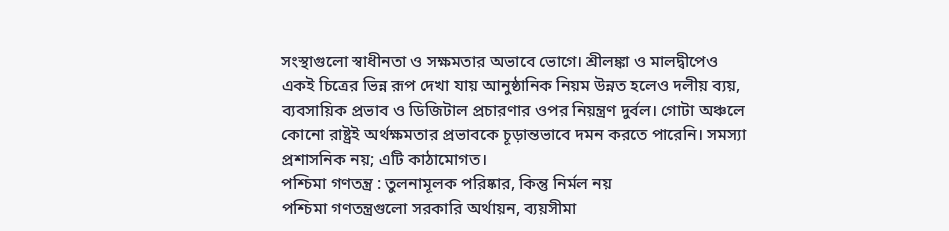সংস্থাগুলো স্বাধীনতা ও সক্ষমতার অভাবে ভোগে। শ্রীলঙ্কা ও মালদ্বীপেও একই চিত্রের ভিন্ন রূপ দেখা যায় আনুষ্ঠানিক নিয়ম উন্নত হলেও দলীয় ব্যয়, ব্যবসায়িক প্রভাব ও ডিজিটাল প্রচারণার ওপর নিয়ন্ত্রণ দুর্বল। গোটা অঞ্চলে কোনো রাষ্ট্রই অর্থক্ষমতার প্রভাবকে চূড়ান্তভাবে দমন করতে পারেনি। সমস্যা প্রশাসনিক নয়; এটি কাঠামোগত।
পশ্চিমা গণতন্ত্র : তুলনামূলক পরিষ্কার, কিন্তু নির্মল নয়
পশ্চিমা গণতন্ত্রগুলো সরকারি অর্থায়ন, ব্যয়সীমা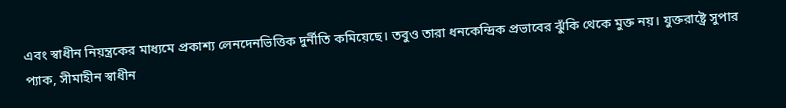এবং স্বাধীন নিয়ন্ত্রকের মাধ্যমে প্রকাশ্য লেনদেনভিত্তিক দুর্নীতি কমিয়েছে। তবুও তারা ধনকেন্দ্রিক প্রভাবের ঝুঁকি থেকে মুক্ত নয়। যুক্তরাষ্ট্রে সুপার প্যাক, সীমাহীন স্বাধীন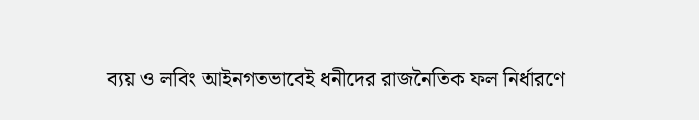ব্যয় ও লবিং আইনগতভাবেই ধনীদের রাজনৈতিক ফল নির্ধারণে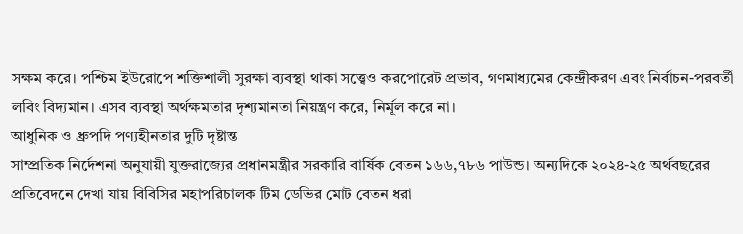সক্ষম করে। পশ্চিম ইউরোপে শক্তিশালী সুরক্ষা ব্যবস্থা থাকা সত্ত্বেও করপোরেট প্রভাব, গণমাধ্যমের কেন্দ্রীকরণ এবং নির্বাচন-পরবর্তী লবিং বিদ্যমান। এসব ব্যবস্থা অর্থক্ষমতার দৃশ্যমানতা নিয়ন্ত্রণ করে, নির্মূল করে না।
আধুনিক ও ধ্রুপদি পণ্যহীনতার দুটি দৃষ্টান্ত
সাম্প্রতিক নির্দেশনা অনুযায়ী যুক্তরাজ্যের প্রধানমন্ত্রীর সরকারি বার্ষিক বেতন ১৬৬,৭৮৬ পাউন্ড। অন্যদিকে ২০২৪-২৫ অর্থবছরের প্রতিবেদনে দেখা যায় বিবিসির মহাপরিচালক টিম ডেভির মোট বেতন ধরা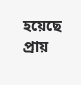হয়েছে প্রায়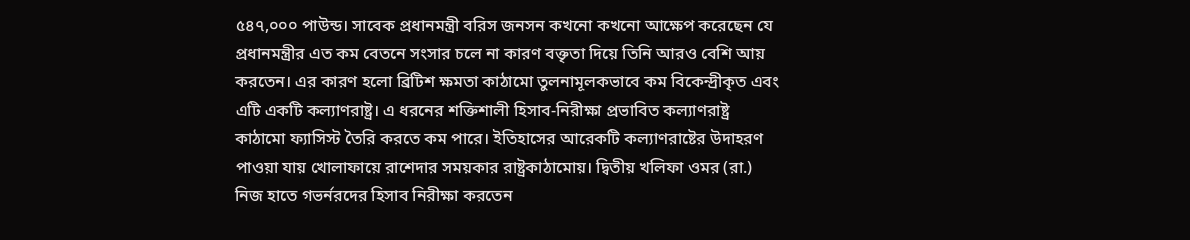৫৪৭,০০০ পাউন্ড। সাবেক প্রধানমন্ত্রী বরিস জনসন কখনো কখনো আক্ষেপ করেছেন যে প্রধানমন্ত্রীর এত কম বেতনে সংসার চলে না কারণ বক্তৃতা দিয়ে তিনি আরও বেশি আয় করতেন। এর কারণ হলো ব্রিটিশ ক্ষমতা কাঠামো তুলনামূলকভাবে কম বিকেন্দ্রীকৃত এবং এটি একটি কল্যাণরাষ্ট্র। এ ধরনের শক্তিশালী হিসাব-নিরীক্ষা প্রভাবিত কল্যাণরাষ্ট্র কাঠামো ফ্যাসিস্ট তৈরি করতে কম পারে। ইতিহাসের আরেকটি কল্যাণরাষ্টের উদাহরণ পাওয়া যায় খোলাফায়ে রাশেদার সময়কার রাষ্ট্রকাঠামোয়। দ্বিতীয় খলিফা ওমর (রা.) নিজ হাতে গভর্নরদের হিসাব নিরীক্ষা করতেন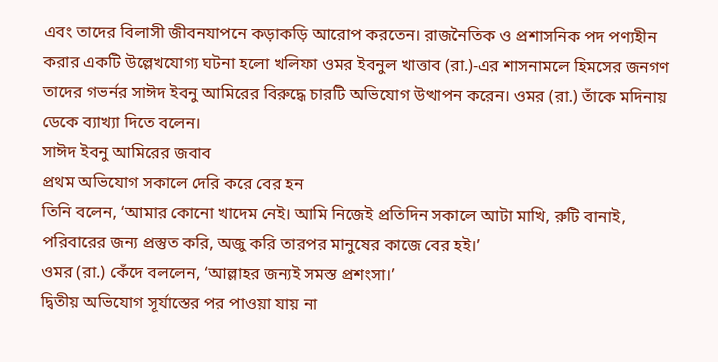এবং তাদের বিলাসী জীবনযাপনে কড়াকড়ি আরোপ করতেন। রাজনৈতিক ও প্রশাসনিক পদ পণ্যহীন করার একটি উল্লেখযোগ্য ঘটনা হলো খলিফা ওমর ইবনুল খাত্তাব (রা.)-এর শাসনামলে হিমসের জনগণ তাদের গভর্নর সাঈদ ইবনু আমিরের বিরুদ্ধে চারটি অভিযোগ উত্থাপন করেন। ওমর (রা.) তাঁকে মদিনায় ডেকে ব্যাখ্যা দিতে বলেন।
সাঈদ ইবনু আমিরের জবাব
প্রথম অভিযোগ সকালে দেরি করে বের হন
তিনি বলেন, ‘আমার কোনো খাদেম নেই। আমি নিজেই প্রতিদিন সকালে আটা মাখি, রুটি বানাই, পরিবারের জন্য প্রস্তুত করি, অজু করি তারপর মানুষের কাজে বের হই।’
ওমর (রা.) কেঁদে বললেন, ‘আল্লাহর জন্যই সমস্ত প্রশংসা।’
দ্বিতীয় অভিযোগ সূর্যাস্তের পর পাওয়া যায় না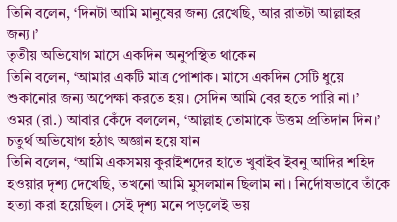তিনি বলেন, ‘দিনটা আমি মানুষের জন্য রেখেছি, আর রাতটা আল্লাহর জন্য।’
তৃতীয় অভিযোগ মাসে একদিন অনুপস্থিত থাকেন
তিনি বলেন, ‘আমার একটি মাত্র পোশাক। মাসে একদিন সেটি ধুয়ে শুকানোর জন্য অপেক্ষা করতে হয়। সেদিন আমি বের হতে পারি না।’
ওমর (রা.) আবার কেঁদে বললেন, ‘আল্লাহ তোমাকে উত্তম প্রতিদান দিন।’
চতুর্থ অভিযোগ হঠাৎ অজ্ঞান হয়ে যান
তিনি বলেন, ‘আমি একসময় কুরাইশদের হাতে খুবাইব ইবনু আদির শহিদ হওয়ার দৃশ্য দেখেছি, তখনো আমি মুসলমান ছিলাম না। নির্দোষভাবে তাঁকে হত্যা করা হয়েছিল। সেই দৃশ্য মনে পড়লেই ভয়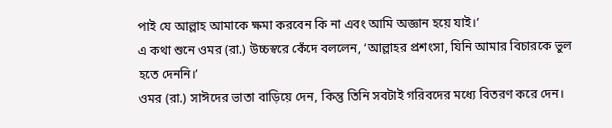পাই যে আল্লাহ আমাকে ক্ষমা করবেন কি না এবং আমি অজ্ঞান হয়ে যাই।’
এ কথা শুনে ওমর (রা.) উচ্চস্বরে কেঁদে বললেন, ‘আল্লাহর প্রশংসা, যিনি আমার বিচারকে ভুল হতে দেননি।’
ওমর (রা.) সাঈদের ভাতা বাড়িয়ে দেন, কিন্তু তিনি সবটাই গরিবদের মধ্যে বিতরণ করে দেন।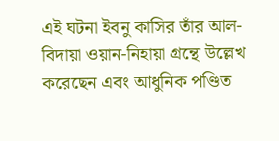এই ঘটনা ইবনু কাসির তাঁর আল-বিদায়া ওয়ান-নিহায়া গ্রন্থে উল্লেখ করেছেন এবং আধুনিক পণ্ডিত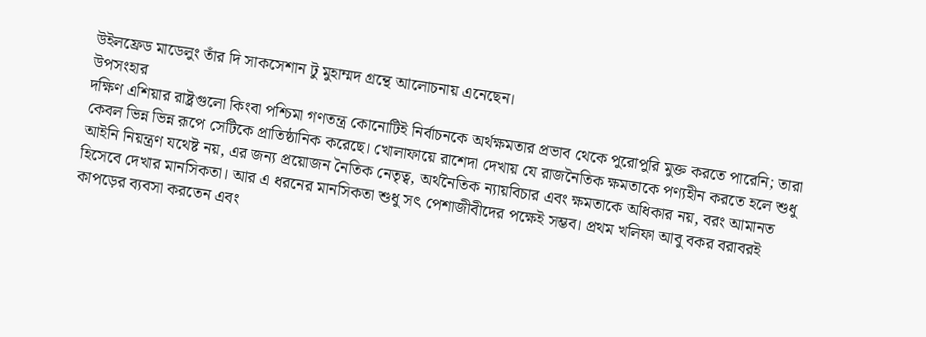উইলফ্রেড মাডেলুং তাঁর দি সাকসেশান টু মুহাম্মদ গ্রন্থে আলোচনায় এনেছেন।
উপসংহার
দক্ষিণ এশিয়ার রাষ্ট্রগুলো কিংবা পশ্চিমা গণতন্ত্র কোনোটিই নির্বাচনকে অর্থক্ষমতার প্রভাব থেকে পুরোপুরি মুক্ত করতে পারেনি; তারা কেবল ভিন্ন ভিন্ন রূপে সেটিকে প্রাতিষ্ঠানিক করেছে। খোলাফায়ে রাশেদা দেখায় যে রাজনৈতিক ক্ষমতাকে পণ্যহীন করতে হলে শুধু আইনি নিয়ন্ত্রণ যথেষ্ট নয়, এর জন্য প্রয়োজন নৈতিক নেতৃত্ব, অর্থনৈতিক ন্যায়বিচার এবং ক্ষমতাকে অধিকার নয়, বরং আমানত হিসেবে দেখার মানসিকতা। আর এ ধরনের মানসিকতা শুধু সৎ পেশাজীবীদের পক্ষেই সম্ভব। প্রথম খলিফা আবু বকর বরাবরই কাপড়ের ব্যবসা করতেন এবং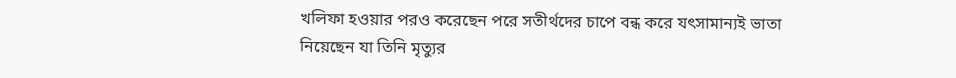খলিফা হওয়ার পরও করেছেন পরে সতীর্থদের চাপে বন্ধ করে যৎসামান্যই ভাতা নিয়েছেন যা তিনি মৃত্যুর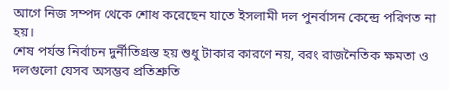আগে নিজ সম্পদ থেকে শোধ করেছেন যাতে ইসলামী দল পুনর্বাসন কেন্দ্রে পরিণত না হয়।
শেষ পর্যন্ত নির্বাচন দুর্নীতিগ্রস্ত হয় শুধু টাকার কারণে নয়, বরং রাজনৈতিক ক্ষমতা ও দলগুলো যেসব অসম্ভব প্রতিশ্রুতি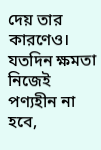দেয় তার কারণেও। যতদিন ক্ষমতা নিজেই পণ্যহীন না হবে,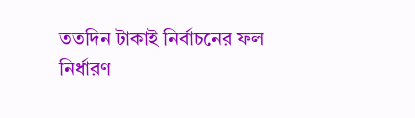ততদিন টাকাই নির্বাচনের ফল নির্ধারণ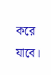করে যাবে।